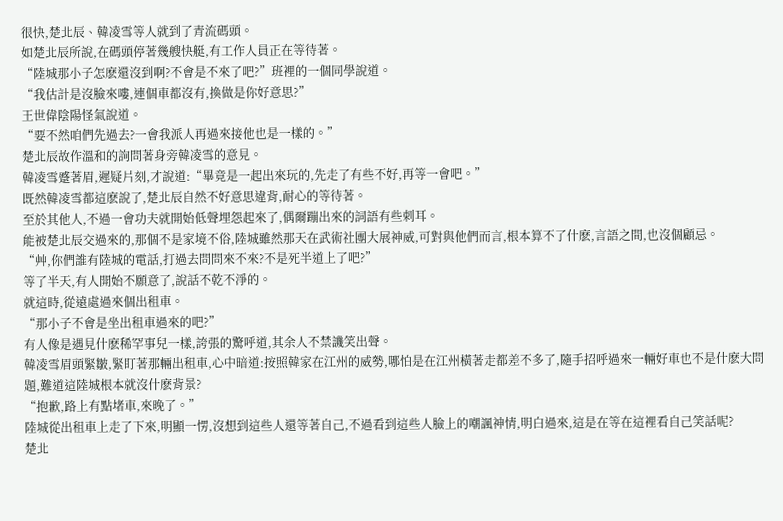很快,楚北辰、韓凌雪等人就到了青流碼頭。
如楚北辰所說,在碼頭停著幾艘快艇,有工作人員正在等待著。
“陸城那小子怎麽還沒到啊?不會是不來了吧?”班裡的一個同學說道。
“我估計是沒臉來嘍,連個車都沒有,換做是你好意思?”
王世偉陰陽怪氣說道。
“要不然咱們先過去?一會我派人再過來接他也是一樣的。”
楚北辰故作溫和的詢問著身旁韓凌雪的意見。
韓凌雪蹙著眉,遲疑片刻,才說道:“畢竟是一起出來玩的,先走了有些不好,再等一會吧。”
既然韓凌雪都這麽說了,楚北辰自然不好意思違背,耐心的等待著。
至於其他人,不過一會功夫就開始低聲埋怨起來了,偶爾蹦出來的詞語有些刺耳。
能被楚北辰交過來的,那個不是家境不俗,陸城雖然那天在武術社團大展神威,可對與他們而言,根本算不了什麽,言語之間,也沒個顧忌。
“艸,你們誰有陸城的電話,打過去問問來不來?不是死半道上了吧?”
等了半天,有人開始不願意了,說話不乾不淨的。
就這時,從遠處過來個出租車。
“那小子不會是坐出租車過來的吧?”
有人像是遇見什麽稀罕事兒一樣,誇張的驚呼道,其余人不禁譏笑出聲。
韓凌雪眉頭緊皺,緊盯著那輛出租車,心中暗道:按照韓家在江州的威勢,哪怕是在江州橫著走都差不多了,隨手招呼過來一輛好車也不是什麽大問題,難道這陸城根本就沒什麽背景?
“抱歉,路上有點堵車,來晚了。”
陸城從出租車上走了下來,明顯一愣,沒想到這些人還等著自己,不過看到這些人臉上的嘲諷神情,明白過來,這是在等在這裡看自己笑話呢?
楚北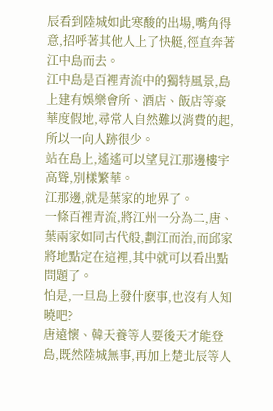辰看到陸城如此寒酸的出場,嘴角得意,招呼著其他人上了快艇,徑直奔著江中島而去。
江中島是百裡青流中的獨特風景,島上建有娛樂會所、酒店、飯店等豪華度假地,尋常人自然難以消費的起,所以一向人跡很少。
站在島上,遙遙可以望見江那邊樓宇高聳,別樣繁華。
江那邊,就是葉家的地界了。
一條百裡青流,將江州一分為二,唐、葉兩家如同古代般,劃江而治,而邱家將地點定在這裡,其中就可以看出點問題了。
怕是,一旦島上發什麽事,也沒有人知曉吧?
唐遠懷、韓天養等人要後天才能登島,既然陸城無事,再加上楚北辰等人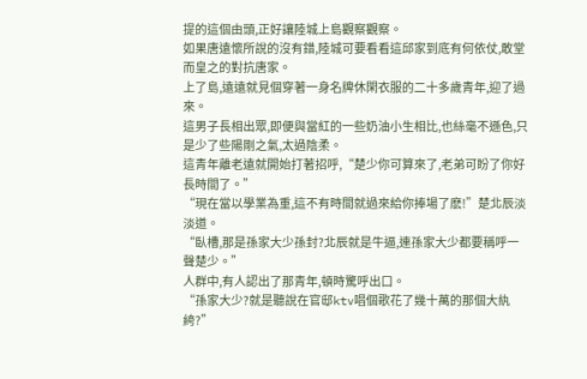提的這個由頭,正好讓陸城上島觀察觀察。
如果唐遠懷所說的沒有錯,陸城可要看看這邱家到底有何依仗,敢堂而皇之的對抗唐家。
上了島,遠遠就見個穿著一身名牌休閑衣服的二十多歲青年,迎了過來。
這男子長相出眾,即便與當紅的一些奶油小生相比,也絲毫不遜色,只是少了些陽剛之氣,太過陰柔。
這青年離老遠就開始打著招呼,“楚少你可算來了,老弟可盼了你好長時間了。”
“現在當以學業為重,這不有時間就過來給你捧場了麽!”楚北辰淡淡道。
“臥槽,那是孫家大少孫封?北辰就是牛逼,連孫家大少都要稱呼一聲楚少。”
人群中,有人認出了那青年,頓時驚呼出口。
“孫家大少?就是聽說在官邸ktv唱個歌花了幾十萬的那個大紈絝?”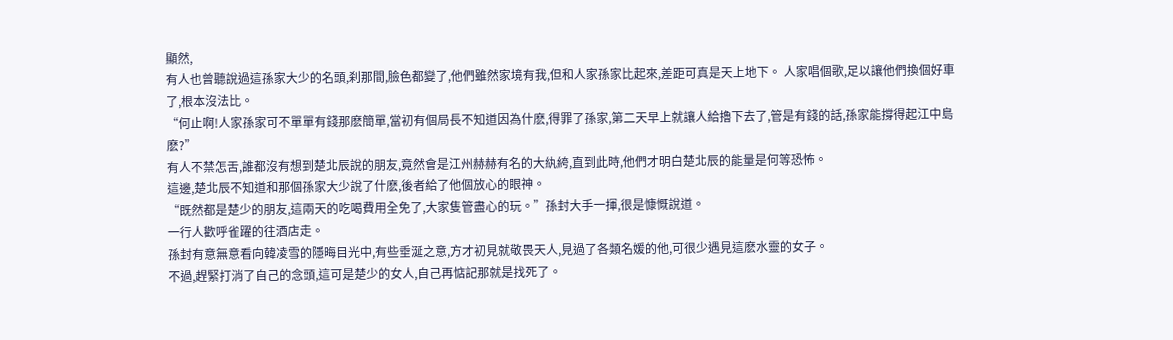顯然,
有人也曾聽說過這孫家大少的名頭,刹那間,臉色都變了,他們雖然家境有我,但和人家孫家比起來,差距可真是天上地下。 人家唱個歌,足以讓他們換個好車了,根本沒法比。
“何止啊!人家孫家可不單單有錢那麽簡單,當初有個局長不知道因為什麽,得罪了孫家,第二天早上就讓人給擼下去了,管是有錢的話,孫家能撐得起江中島麽?”
有人不禁怎舌,誰都沒有想到楚北辰說的朋友,竟然會是江州赫赫有名的大紈絝,直到此時,他們才明白楚北辰的能量是何等恐怖。
這邊,楚北辰不知道和那個孫家大少說了什麽,後者給了他個放心的眼神。
“既然都是楚少的朋友,這兩天的吃喝費用全免了,大家隻管盡心的玩。”孫封大手一揮,很是慷慨說道。
一行人歡呼雀躍的往酒店走。
孫封有意無意看向韓凌雪的隱晦目光中,有些垂涎之意,方才初見就敬畏天人,見過了各類名媛的他,可很少遇見這麽水靈的女子。
不過,趕緊打消了自己的念頭,這可是楚少的女人,自己再惦記那就是找死了。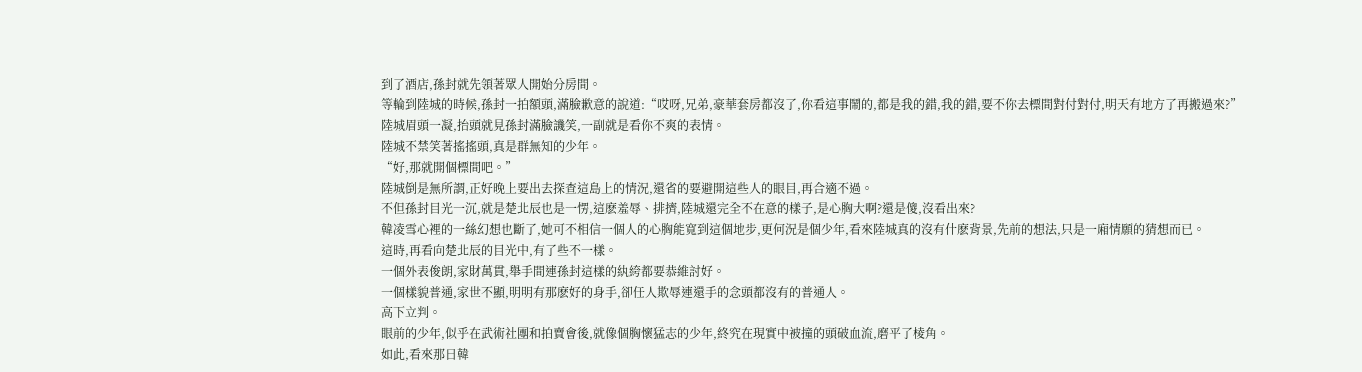到了酒店,孫封就先領著眾人開始分房間。
等輪到陸城的時候,孫封一拍額頭,滿臉歉意的說道:“哎呀,兄弟,豪華套房都沒了,你看這事鬧的,都是我的錯,我的錯,要不你去標間對付對付,明天有地方了再搬過來?”
陸城眉頭一凝,抬頭就見孫封滿臉譏笑,一副就是看你不爽的表情。
陸城不禁笑著搖搖頭,真是群無知的少年。
“好,那就開個標間吧。”
陸城倒是無所謂,正好晚上要出去探查這島上的情況,還省的要避開這些人的眼目,再合適不過。
不但孫封目光一沉,就是楚北辰也是一愣,這麽羞辱、排擠,陸城還完全不在意的樣子,是心胸大啊?還是傻,沒看出來?
韓凌雪心裡的一絲幻想也斷了,她可不相信一個人的心胸能寬到這個地步,更何況是個少年,看來陸城真的沒有什麽背景,先前的想法,只是一廂情願的猜想而已。
這時,再看向楚北辰的目光中,有了些不一樣。
一個外表俊朗,家財萬貫,舉手間連孫封這樣的紈絝都要恭維討好。
一個樣貌普通,家世不顯,明明有那麽好的身手,卻任人欺辱連還手的念頭都沒有的普通人。
高下立判。
眼前的少年,似乎在武術社團和拍賣會後,就像個胸懷猛志的少年,終究在現實中被撞的頭破血流,磨平了棱角。
如此,看來那日韓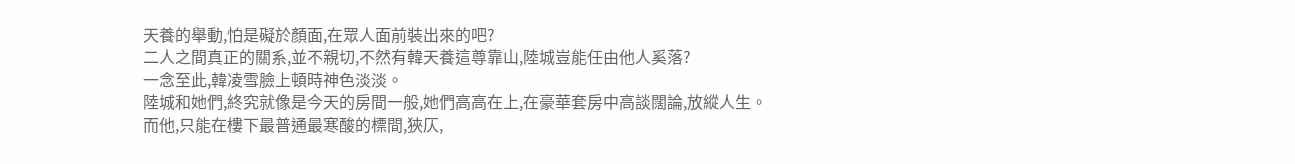天養的舉動,怕是礙於顏面,在眾人面前裝出來的吧?
二人之間真正的關系,並不親切,不然有韓天養這尊靠山,陸城豈能任由他人奚落?
一念至此,韓凌雪臉上頓時神色淡淡。
陸城和她們,終究就像是今天的房間一般,她們高高在上,在豪華套房中高談闊論,放縱人生。
而他,只能在樓下最普通最寒酸的標間,狹仄,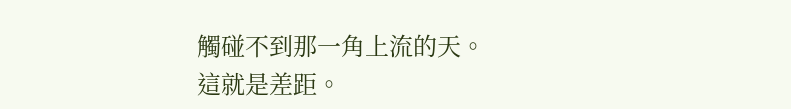觸碰不到那一角上流的天。
這就是差距。